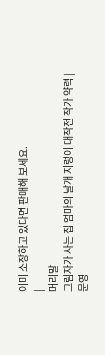이미 소장하고 있다면 판매해 보세요.
|
머리말
그림자가 사는 집 엄마의 날개 지렁이 대작전 작가 약력 |
문영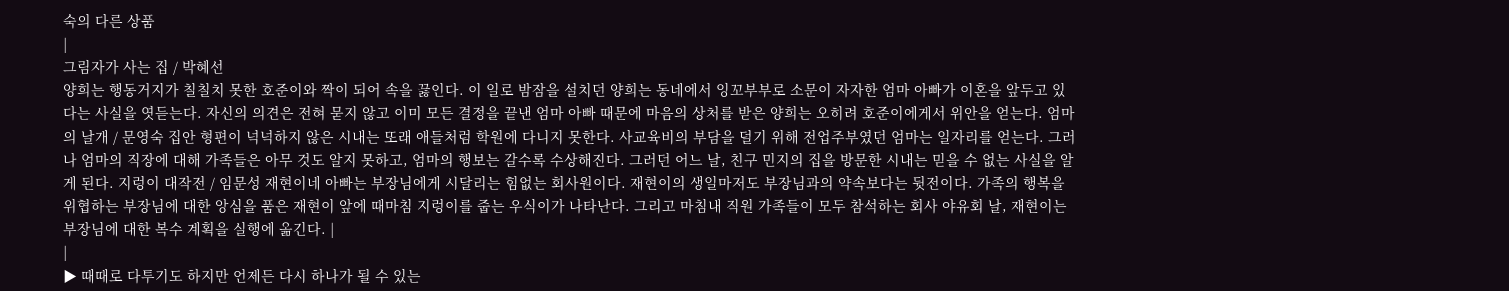숙의 다른 상품
|
그림자가 사는 집 / 박혜선
양희는 행동거지가 칠칠치 못한 호준이와 짝이 되어 속을 끓인다. 이 일로 밤잠을 설치던 양희는 동네에서 잉꼬부부로 소문이 자자한 엄마 아빠가 이혼을 앞두고 있다는 사실을 엿듣는다. 자신의 의견은 전혀 묻지 않고 이미 모든 결정을 끝낸 엄마 아빠 때문에 마음의 상처를 받은 양희는 오히려 호준이에게서 위안을 얻는다. 엄마의 날개 / 문영숙 집안 형편이 넉넉하지 않은 시내는 또래 애들처럼 학원에 다니지 못한다. 사교육비의 부담을 덜기 위해 전업주부였던 엄마는 일자리를 얻는다. 그러나 엄마의 직장에 대해 가족들은 아무 것도 알지 못하고, 엄마의 행보는 갈수록 수상해진다. 그러던 어느 날, 친구 민지의 집을 방문한 시내는 믿을 수 없는 사실을 알게 된다. 지렁이 대작전 / 임문성 재현이네 아빠는 부장님에게 시달리는 힘없는 회사원이다. 재현이의 생일마저도 부장님과의 약속보다는 뒷전이다. 가족의 행복을 위협하는 부장님에 대한 앙심을 품은 재현이 앞에 때마침 지렁이를 줍는 우식이가 나타난다. 그리고 마침내 직원 가족들이 모두 참석하는 회사 야유회 날, 재현이는 부장님에 대한 복수 계획을 실행에 옮긴다. |
|
▶ 때때로 다투기도 하지만 언제든 다시 하나가 될 수 있는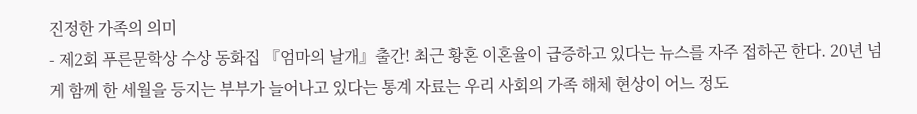진정한 가족의 의미
- 제2회 푸른문학상 수상 동화집 『엄마의 날개』출간! 최근 황혼 이혼율이 급증하고 있다는 뉴스를 자주 접하곤 한다. 20년 넘게 함께 한 세월을 등지는 부부가 늘어나고 있다는 통계 자료는 우리 사회의 가족 해체 현상이 어느 정도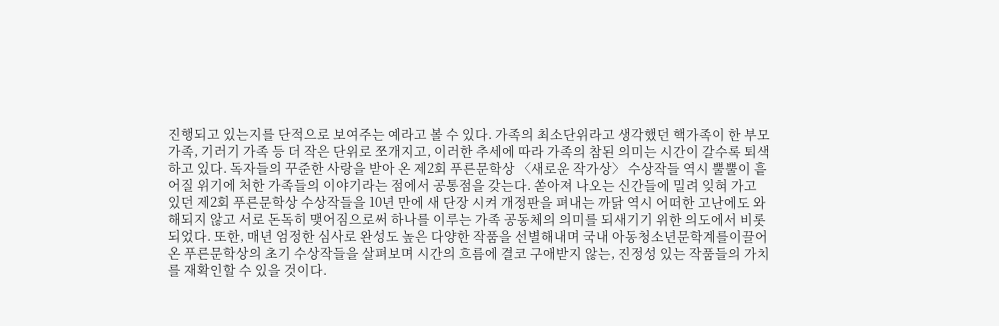진행되고 있는지를 단적으로 보여주는 예라고 볼 수 있다. 가족의 최소단위라고 생각했던 핵가족이 한 부모 가족, 기러기 가족 등 더 작은 단위로 쪼개지고, 이러한 추세에 따라 가족의 참된 의미는 시간이 갈수록 퇴색하고 있다. 독자들의 꾸준한 사랑을 받아 온 제2회 푸른문학상 〈새로운 작가상〉 수상작들 역시 뿔뿔이 흩어질 위기에 처한 가족들의 이야기라는 점에서 공통점을 갖는다. 쏟아져 나오는 신간들에 밀려 잊혀 가고 있던 제2회 푸른문학상 수상작들을 10년 만에 새 단장 시켜 개정판을 펴내는 까닭 역시 어떠한 고난에도 와해되지 않고 서로 돈독히 맺어짐으로써 하나를 이루는 가족 공동체의 의미를 되새기기 위한 의도에서 비롯되었다. 또한, 매년 엄정한 심사로 완성도 높은 다양한 작품을 선별해내며 국내 아동청소년문학계를이끌어온 푸른문학상의 초기 수상작들을 살펴보며 시간의 흐름에 결코 구애받지 않는, 진정성 있는 작품들의 가치를 재확인할 수 있을 것이다.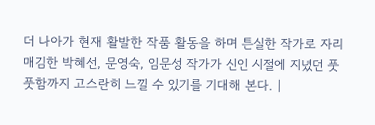더 나아가 현재 활발한 작품 활동을 하며 튼실한 작가로 자리매김한 박혜선, 문영숙, 임문성 작가가 신인 시절에 지녔던 풋풋함까지 고스란히 느낄 수 있기를 기대해 본다. |